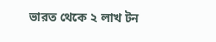ভারত থেকে ২ লাখ টন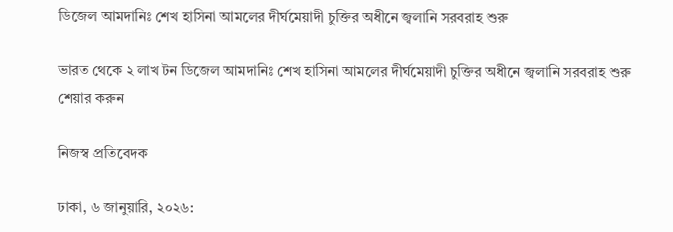ডিজেল আমদানিঃ শেখ হাসিনা আমলের দীর্ঘমেয়াদী চুক্তির অধীনে জ্বলানি সরবরাহ শুরু

ভারত থেকে ২ লাখ টন ডিজেল আমদানিঃ শেখ হাসিনা আমলের দীর্ঘমেয়াদী চুক্তির অধীনে জ্বলানি সরবরাহ শুরু
শেয়ার করুন

নিজস্ব প্রতিবেদক

ঢাকা, ৬ জানুয়ারি, ২০২৬: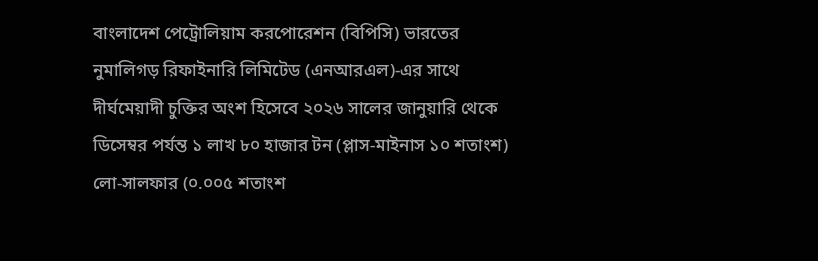বাংলাদেশ পেট্রোলিয়াম করপোরেশন (বিপিসি) ভারতের নুমালিগড় রিফাইনারি লিমিটেড (এনআরএল)-এর সাথে দীর্ঘমেয়াদী চুক্তির অংশ হিসেবে ২০২৬ সালের জানুয়ারি থেকে ডিসেম্বর পর্যন্ত ১ লাখ ৮০ হাজার টন (প্লাস-মাইনাস ১০ শতাংশ) লো-সালফার (০.০০৫ শতাংশ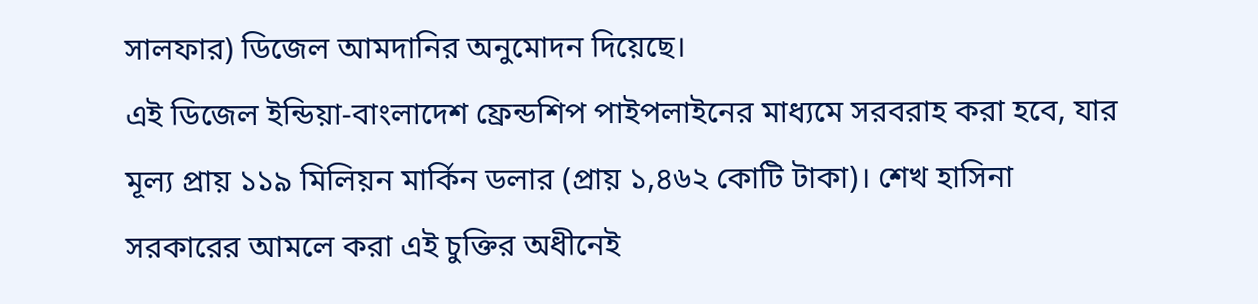সালফার) ডিজেল আমদানির অনুমোদন দিয়েছে।
এই ডিজেল ইন্ডিয়া-বাংলাদেশ ফ্রেন্ডশিপ পাইপলাইনের মাধ্যমে সরবরাহ করা হবে, যার মূল্য প্রায় ১১৯ মিলিয়ন মার্কিন ডলার (প্রায় ১,৪৬২ কোটি টাকা)। শেখ হাসিনা সরকারের আমলে করা এই চুক্তির অধীনেই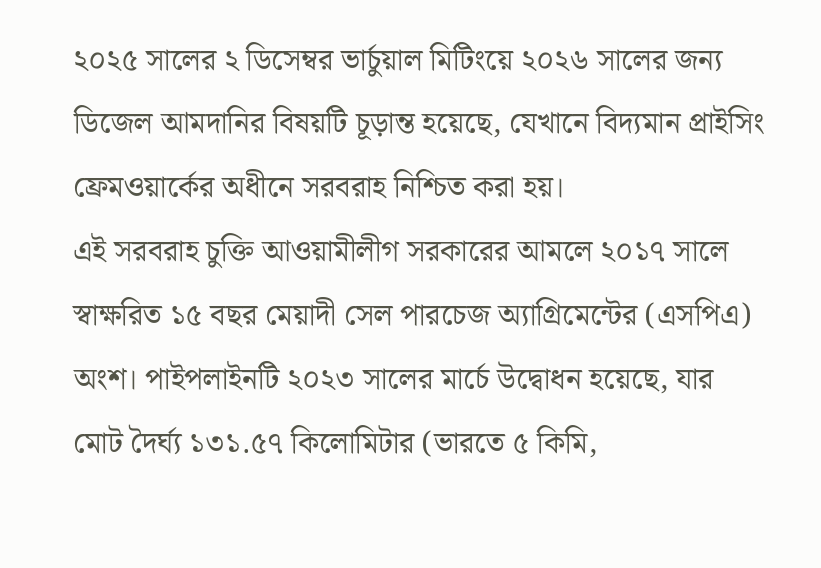২০২৫ সালের ২ ডিসেম্বর ভার্চুয়াল মিটিংয়ে ২০২৬ সালের জন্য ডিজেল আমদানির বিষয়টি চূড়ান্ত হয়েছে, যেখানে বিদ্যমান প্রাইসিং ফ্রেমওয়ার্কের অধীনে সরবরাহ নিশ্চিত করা হয়।
এই সরবরাহ চুক্তি আওয়ামীলীগ সরকারের আমলে ২০১৭ সালে স্বাক্ষরিত ১৫ বছর মেয়াদী সেল পারচেজ অ্যাগ্রিমেন্টের (এসপিএ) অংশ। পাইপলাইনটি ২০২৩ সালের মার্চে উদ্বোধন হয়েছে, যার মোট দৈর্ঘ্য ১৩১.৫৭ কিলোমিটার (ভারতে ৫ কিমি,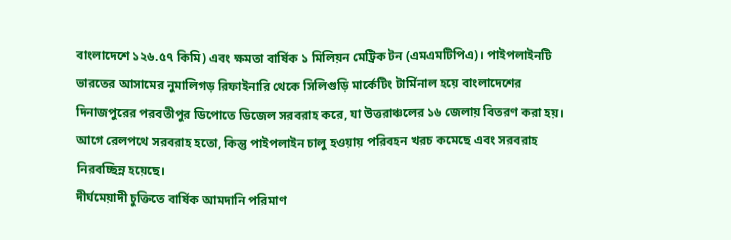বাংলাদেশে ১২৬.৫৭ কিমি) এবং ক্ষমতা বার্ষিক ১ মিলিয়ন মেট্রিক টন (এমএমটিপিএ)। পাইপলাইনটি ভারতের আসামের নুমালিগড় রিফাইনারি থেকে সিলিগুড়ি মার্কেটিং টার্মিনাল হয়ে বাংলাদেশের দিনাজপুরের পরবতীপুর ডিপোতে ডিজেল সরবরাহ করে, যা উত্তরাঞ্চলের ১৬ জেলায় বিতরণ করা হয়। আগে রেলপথে সরবরাহ হতো, কিন্তু পাইপলাইন চালু হওয়ায় পরিবহন খরচ কমেছে এবং সরবরাহ নিরবচ্ছিন্ন হয়েছে।
দীর্ঘমেয়াদী চুক্তিতে বার্ষিক আমদানি পরিমাণ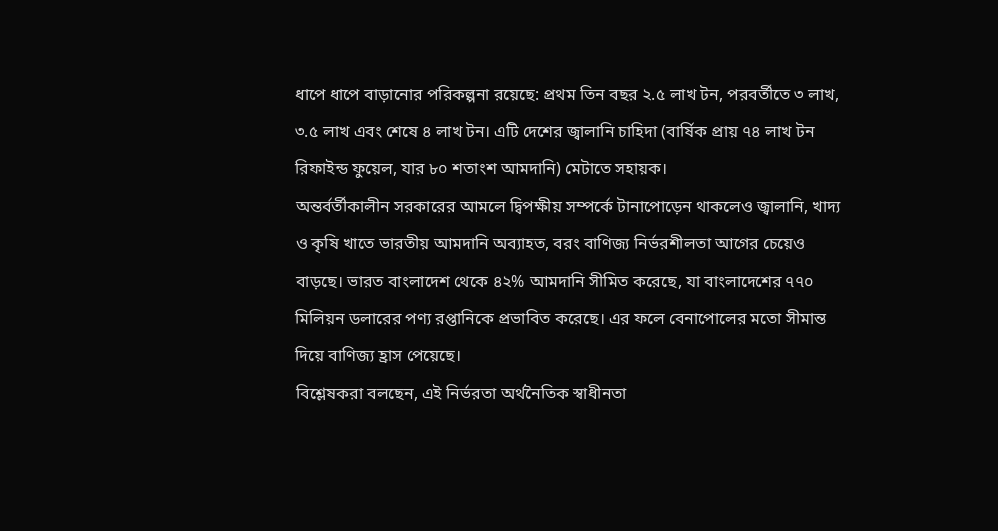ধাপে ধাপে বাড়ানোর পরিকল্পনা রয়েছে: প্রথম তিন বছর ২.৫ লাখ টন, পরবর্তীতে ৩ লাখ, ৩.৫ লাখ এবং শেষে ৪ লাখ টন। এটি দেশের জ্বালানি চাহিদা (বার্ষিক প্রায় ৭৪ লাখ টন রিফাইন্ড ফুয়েল, যার ৮০ শতাংশ আমদানি) মেটাতে সহায়ক।
অন্তর্বর্তীকালীন সরকারের আমলে দ্বিপক্ষীয় সম্পর্কে টানাপোড়েন থাকলেও জ্বালানি, খাদ্য ও কৃষি খাতে ভারতীয় আমদানি অব্যাহত, বরং বাণিজ্য নির্ভরশীলতা আগের চেয়েও বাড়ছে। ভারত বাংলাদেশ থেকে ৪২% আমদানি সীমিত করেছে, যা বাংলাদেশের ৭৭০ মিলিয়ন ডলারের পণ্য রপ্তানিকে প্রভাবিত করেছে। এর ফলে বেনাপোলের মতো সীমান্ত দিয়ে বাণিজ্য হ্রাস পেয়েছে।
বিশ্লেষকরা বলছেন, এই নির্ভরতা অর্থনৈতিক স্বাধীনতা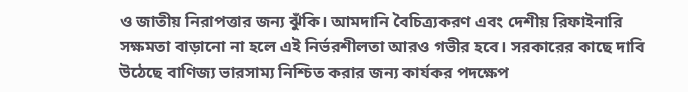ও জাতীয় নিরাপত্তার জন্য ঝুঁকি। আমদানি বৈচিত্র্যকরণ এবং দেশীয় রিফাইনারি সক্ষমতা বাড়ানো না হলে এই নির্ভরশীলতা আরও গভীর হবে। সরকারের কাছে দাবি উঠেছে বাণিজ্য ভারসাম্য নিশ্চিত করার জন্য কার্যকর পদক্ষেপ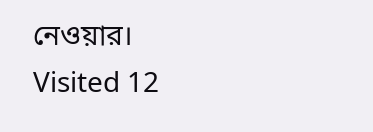নেওয়ার।
Visited 12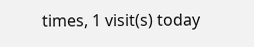times, 1 visit(s) today